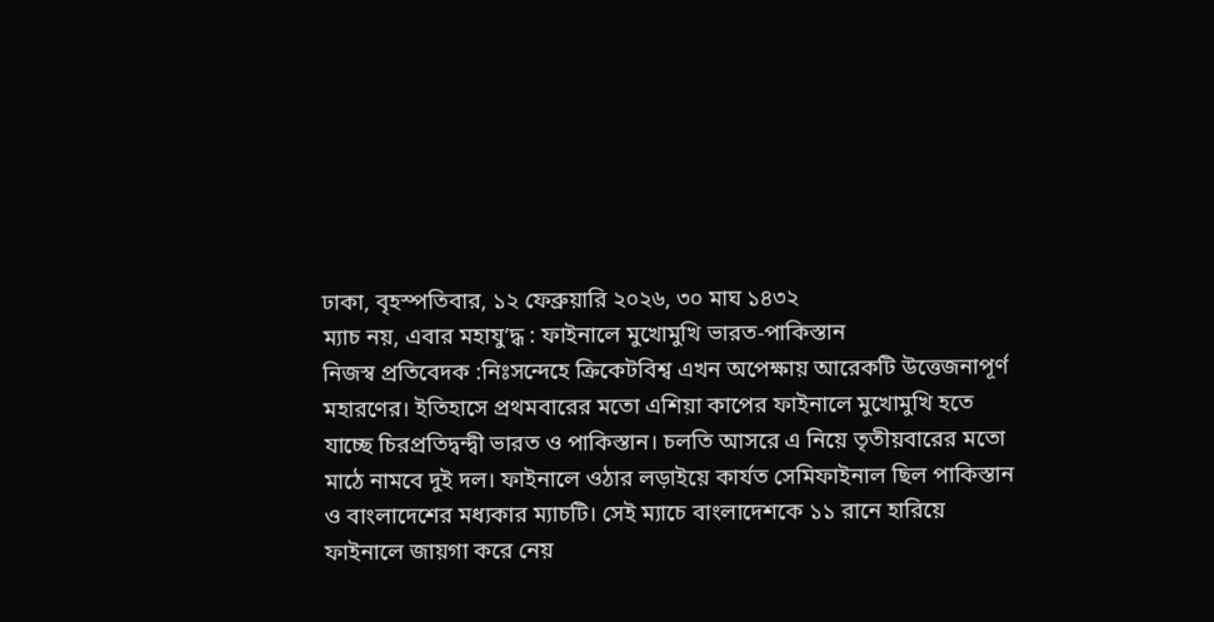ঢাকা, বৃহস্পতিবার, ১২ ফেব্রুয়ারি ২০২৬, ৩০ মাঘ ১৪৩২
ম্যাচ নয়, এবার মহাযু’দ্ধ : ফাইনালে মুখোমুখি ভারত-পাকিস্তান
নিজস্ব প্রতিবেদক :নিঃসন্দেহে ক্রিকেটবিশ্ব এখন অপেক্ষায় আরেকটি উত্তেজনাপূর্ণ মহারণের। ইতিহাসে প্রথমবারের মতো এশিয়া কাপের ফাইনালে মুখোমুখি হতে যাচ্ছে চিরপ্রতিদ্বন্দ্বী ভারত ও পাকিস্তান। চলতি আসরে এ নিয়ে তৃতীয়বারের মতো মাঠে নামবে দুই দল। ফাইনালে ওঠার লড়াইয়ে কার্যত সেমিফাইনাল ছিল পাকিস্তান ও বাংলাদেশের মধ্যকার ম্যাচটি। সেই ম্যাচে বাংলাদেশকে ১১ রানে হারিয়ে ফাইনালে জায়গা করে নেয়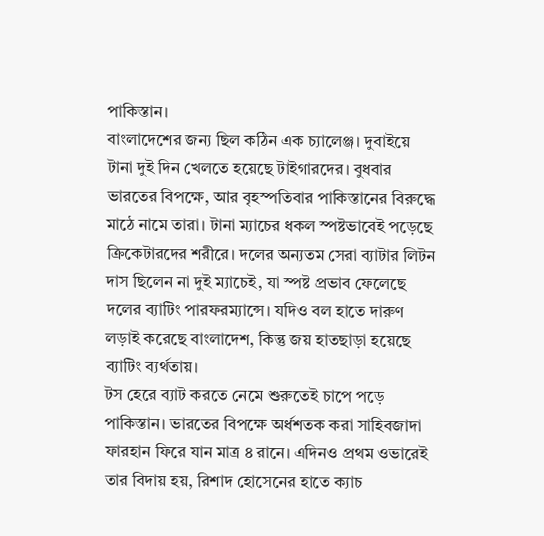পাকিস্তান।
বাংলাদেশের জন্য ছিল কঠিন এক চ্যালেঞ্জ। দুবাইয়ে টানা দুই দিন খেলতে হয়েছে টাইগারদের। বুধবার ভারতের বিপক্ষে, আর বৃহস্পতিবার পাকিস্তানের বিরুদ্ধে মাঠে নামে তারা। টানা ম্যাচের ধকল স্পষ্টভাবেই পড়েছে ক্রিকেটারদের শরীরে। দলের অন্যতম সেরা ব্যাটার লিটন দাস ছিলেন না দুই ম্যাচেই, যা স্পষ্ট প্রভাব ফেলেছে দলের ব্যাটিং পারফরম্যান্সে। যদিও বল হাতে দারুণ লড়াই করেছে বাংলাদেশ, কিন্তু জয় হাতছাড়া হয়েছে ব্যাটিং ব্যর্থতায়।
টস হেরে ব্যাট করতে নেমে শুরুতেই চাপে পড়ে পাকিস্তান। ভারতের বিপক্ষে অর্ধশতক করা সাহিবজাদা ফারহান ফিরে যান মাত্র ৪ রানে। এদিনও প্রথম ওভারেই তার বিদায় হয়, রিশাদ হোসেনের হাতে ক্যাচ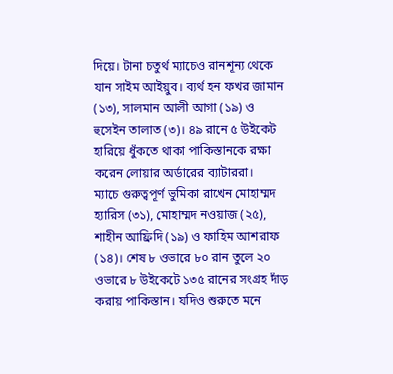দিয়ে। টানা চতুর্থ ম্যাচেও রানশূন্য থেকে যান সাইম আইয়ুব। ব্যর্থ হন ফখর জামান (১৩), সালমান আলী আগা (১৯) ও হুসেইন তালাত (৩)। ৪৯ রানে ৫ উইকেট হারিয়ে ধুঁকতে থাকা পাকিস্তানকে রক্ষা করেন লোয়ার অর্ডারের ব্যাটাররা।
ম্যাচে গুরুত্বপূর্ণ ভুমিকা রাখেন মোহাম্মদ হ্যারিস (৩১), মোহাম্মদ নওয়াজ (২৫), শাহীন আফ্রিদি (১৯) ও ফাহিম আশরাফ (১৪)। শেষ ৮ ওভারে ৮০ রান তুলে ২০ ওভারে ৮ উইকেটে ১৩৫ রানের সংগ্রহ দাঁড় করায় পাকিস্তান। যদিও শুরুতে মনে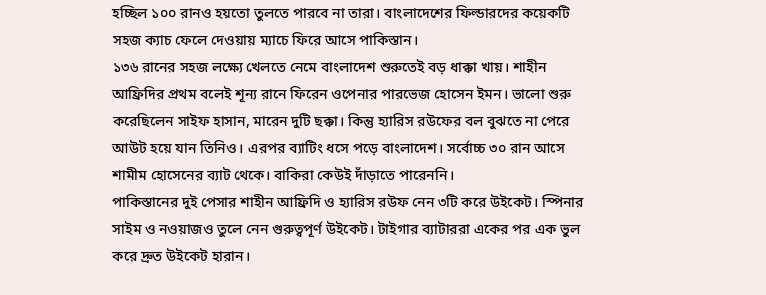হচ্ছিল ১০০ রানও হয়তো তুলতে পারবে না তারা। বাংলাদেশের ফিল্ডারদের কয়েকটি সহজ ক্যাচ ফেলে দেওয়ায় ম্যাচে ফিরে আসে পাকিস্তান।
১৩৬ রানের সহজ লক্ষ্যে খেলতে নেমে বাংলাদেশ শুরুতেই বড় ধাক্কা খায়। শাহীন আফ্রিদির প্রথম বলেই শূন্য রানে ফিরেন ওপেনার পারভেজ হোসেন ইমন। ভালো শুরু করেছিলেন সাইফ হাসান, মারেন দুটি ছক্কা। কিন্তু হ্যারিস রউফের বল বুঝতে না পেরে আউট হয়ে যান তিনিও। এরপর ব্যাটিং ধসে পড়ে বাংলাদেশ। সর্বোচ্চ ৩০ রান আসে শামীম হোসেনের ব্যাট থেকে। বাকিরা কেউই দাঁড়াতে পারেননি।
পাকিস্তানের দুই পেসার শাহীন আফ্রিদি ও হ্যারিস রউফ নেন ৩টি করে উইকেট। স্পিনার সাইম ও নওয়াজও তুলে নেন গুরুত্বপূর্ণ উইকেট। টাইগার ব্যাটাররা একের পর এক ভুল করে দ্রুত উইকেট হারান।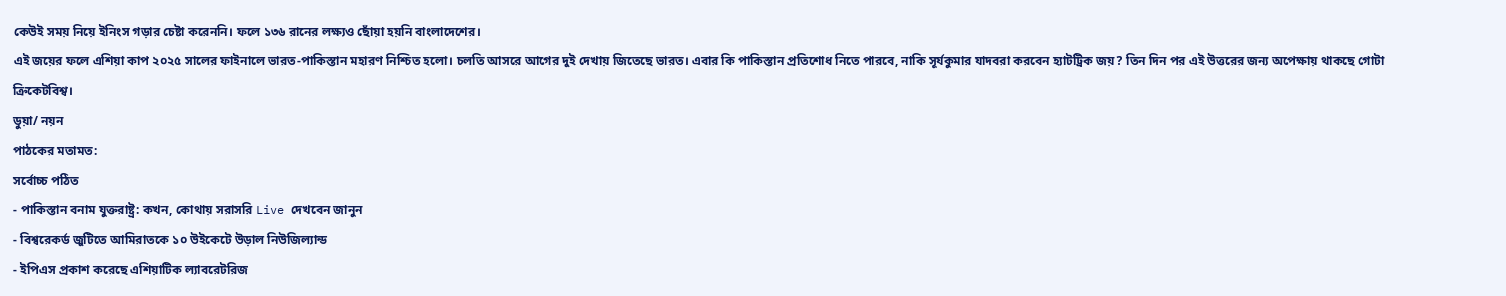কেউই সময় নিয়ে ইনিংস গড়ার চেষ্টা করেননি। ফলে ১৩৬ রানের লক্ষ্যও ছোঁয়া হয়নি বাংলাদেশের।
এই জয়ের ফলে এশিয়া কাপ ২০২৫ সালের ফাইনালে ভারত-পাকিস্তান মহারণ নিশ্চিত হলো। চলতি আসরে আগের দুই দেখায় জিতেছে ভারত। এবার কি পাকিস্তান প্রতিশোধ নিতে পারবে, নাকি সূর্যকুমার যাদবরা করবেন হ্যাটট্রিক জয়? তিন দিন পর এই উত্তরের জন্য অপেক্ষায় থাকছে গোটা ক্রিকেটবিশ্ব।
ডুয়া/ নয়ন
পাঠকের মতামত:
সর্বোচ্চ পঠিত
- পাকিস্তান বনাম যুক্তরাষ্ট্র: কখন, কোথায় সরাসরি Live দেখবেন জানুন
- বিশ্বরেকর্ড জুটিতে আমিরাতকে ১০ উইকেটে উড়াল নিউজিল্যান্ড
- ইপিএস প্রকাশ করেছে এশিয়াটিক ল্যাবরেটরিজ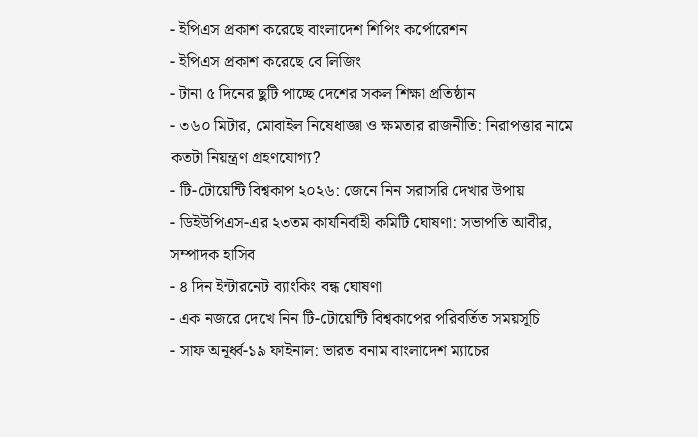- ইপিএস প্রকাশ করেছে বাংলাদেশ শিপিং কর্পোরেশন
- ইপিএস প্রকাশ করেছে বে লিজিং
- টানা ৫ দিনের ছুটি পাচ্ছে দেশের সকল শিক্ষা প্রতিষ্ঠান
- ৩৬০ মিটার, মোবাইল নিষেধাজ্ঞা ও ক্ষমতার রাজনীতি: নিরাপত্তার নামে কতটা নিয়ন্ত্রণ গ্রহণযোগ্য?
- টি-টোয়েন্টি বিশ্বকাপ ২০২৬: জেনে নিন সরাসরি দেখার উপায়
- ডিইউপিএস-এর ২৩তম কার্যনির্বাহী কমিটি ঘোষণা: সভাপতি আবীর, সম্পাদক হাসিব
- ৪ দিন ইন্টারনেট ব্যাংকিং বন্ধ ঘোষণা
- এক নজরে দেখে নিন টি-টোয়েন্টি বিশ্বকাপের পরিবর্তিত সময়সূচি
- সাফ অনূর্ধ্ব-১৯ ফাইনাল: ভারত বনাম বাংলাদেশ ম্যাচের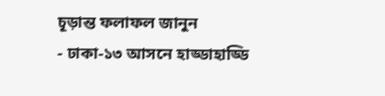চূড়ান্ত ফলাফল জানুন
- ঢাকা-১৩ আসনে হাড্ডাহাড্ডি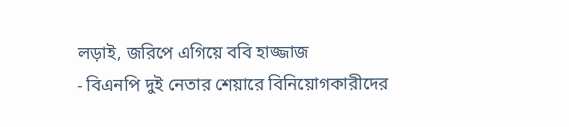লড়াই, জরিপে এগিয়ে ববি হাজ্জাজ
- বিএনপি দুই নেতার শেয়ারে বিনিয়োগকারীদের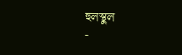হুলস্থুল
-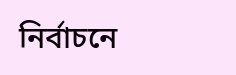নির্বাচনে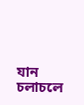যান চলাচলে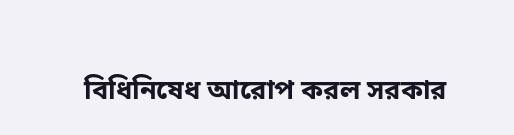বিধিনিষেধ আরোপ করল সরকার